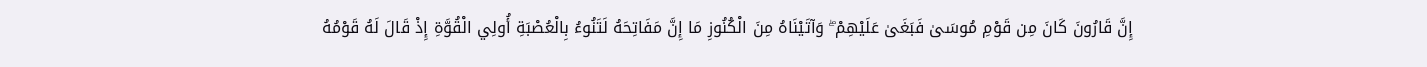إِنَّ قَارُونَ كَانَ مِن قَوْمِ مُوسَىٰ فَبَغَىٰ عَلَيْهِمْ ۖ وَآتَيْنَاهُ مِنَ الْكُنُوزِ مَا إِنَّ مَفَاتِحَهُ لَتَنُوءُ بِالْعُصْبَةِ أُولِي الْقُوَّةِ إِذْ قَالَ لَهُ قَوْمُهُ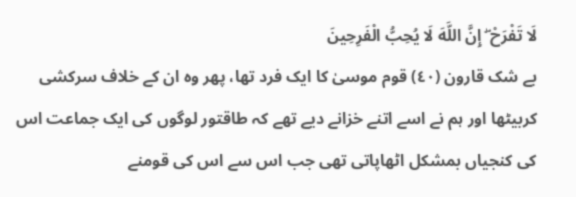لَا تَفْرَحْ ۖ إِنَّ اللَّهَ لَا يُحِبُّ الْفَرِحِينَ
بے شک قارون (٤٠) قوم موسیٰ کا ایک فرد تھا، پھر وہ ان کے خلاف سرکشی کربیٹھا اور ہم نے اسے اتنے خزانے دیے تھے کہ طاقتور لوگوں کی ایک جماعت اس کی کنجیاں بمشکل اٹھاپاتی تھی جب اس سے اس کی قومنے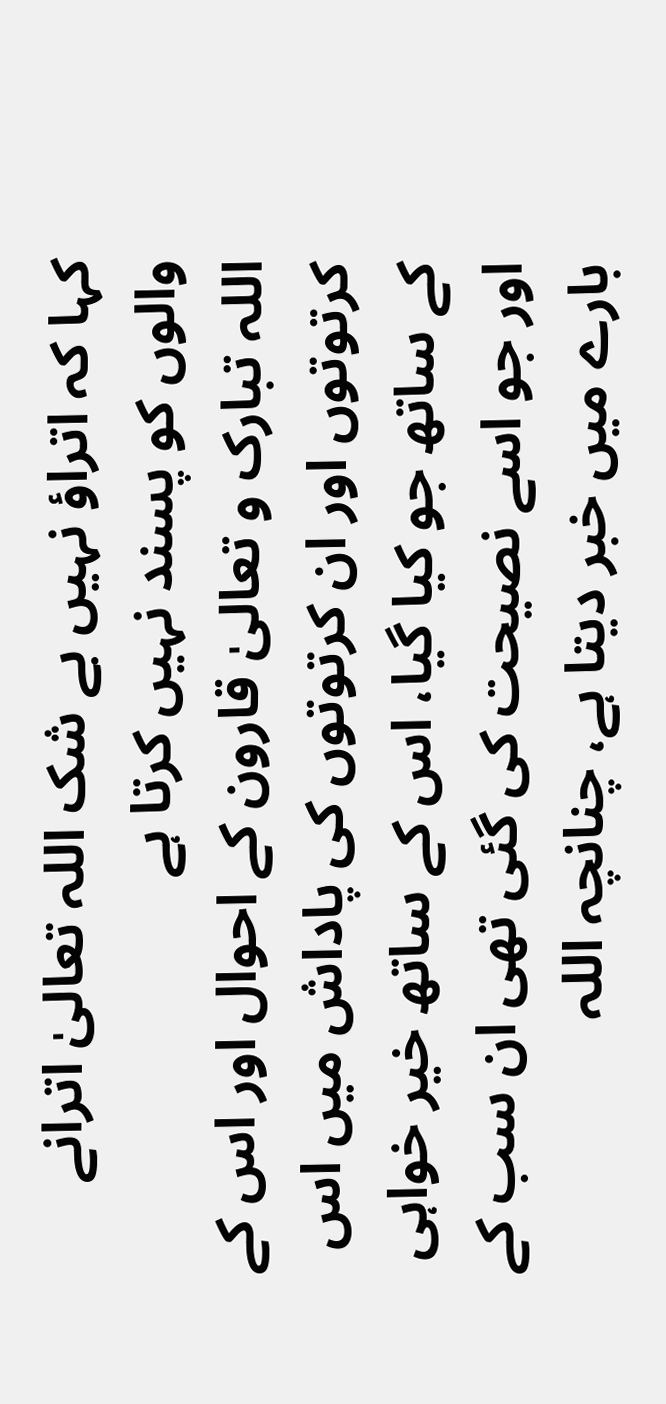کہا کہ اتراؤ نہیں بے شک اللہ تعالیٰ اترانے والوں کو پسند نہیں کرتا ہے
اللہ تبارک و تعالیٰ قارون کے احوال اور اس کے کرتوتوں اور ان کرتوتوں کی پاداش میں اس کے ساتھ جو کیا گیا، اس کے ساتھ خیر خواہی اور جو اسے نصیحت کی گئی تھی ان سب کے بارے میں خبر دیتا ہے، چنانچہ اللہ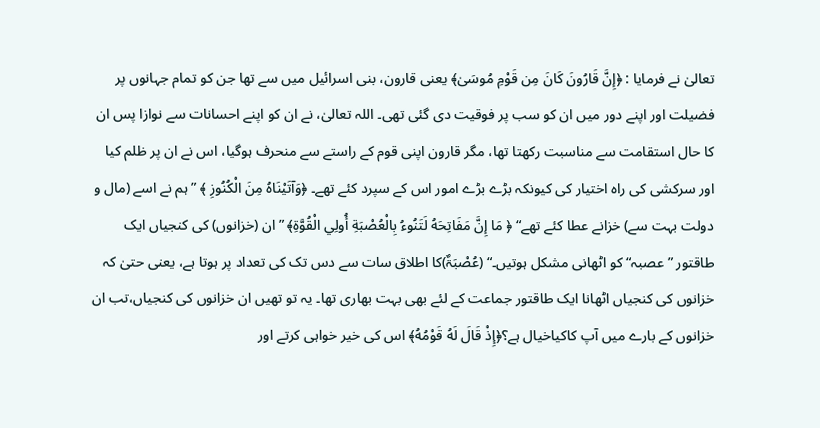تعالیٰ نے فرمایا : ﴿إِنَّ قَارُونَ كَانَ مِن قَوْمِ مُوسَىٰ﴾ یعنی قارون، بنی اسرائیل میں سے تھا جن کو تمام جہانوں پر فضیلت اور اپنے دور میں ان کو سب پر فوقیت دی گئی تھی۔ اللہ تعالیٰ، نے ان کو اپنے احسانات سے نوازا پس ان کا حال استقامت سے مناسبت رکھتا تھا، مگر قارون اپنی قوم کے راستے سے منحرف ہوگیا، اس نے ان پر ظلم کیا اور سرکشی کی راہ اختیار کی کیونکہ بڑے بڑے امور اس کے سپرد کئے تھے۔ ﴿وَآتَيْنَاهُ مِنَ الْكُنُوزِ ﴾ ” ہم نے اسے (مال و دولت بہت سے) خزانے عطا کئے تھے“ ﴿ مَا إِنَّ مَفَاتِحَهُ لَتَنُوءُ بِالْعُصْبَةِ أُولِي الْقُوَّةِ﴾ ” ان (خزانوں) کی کنجیاں ایک طاقتور ” عصبہ“ کو اٹھانی مشکل ہوتیں۔“ (عُصْبَۃٌ)کا اطلاق سات سے دس تک کی تعداد پر ہوتا ہے، یعنی حتیٰ کہ خزانوں کی کنجیاں اٹھانا ایک طاقتور جماعت کے لئے بھی بہت بھاری تھا۔ یہ تو تھیں ان خزانوں کی کنجیاں،تب ان خزانوں کے بارے میں آپ کاکیاخیال ہے؟﴿إِذْ قَالَ لَهُ قَوْمُهُ﴾ اس کی خیر خواہی کرتے اور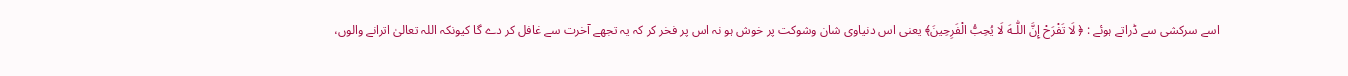اسے سرکشی سے ڈراتے ہوئے : ﴿ لَا تَفْرَحْ إِنَّ اللّٰـهَ لَا يُحِبُّ الْفَرِحِينَ﴾ یعنی اس دنیاوی شان وشوکت پر خوش ہو نہ اس پر فخر کر کہ یہ تجھے آخرت سے غافل کر دے گا کیونکہ اللہ تعالیٰ اترانے والوں،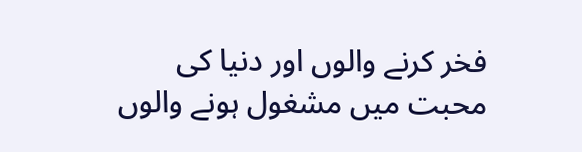فخر کرنے والوں اور دنیا کی محبت میں مشغول ہونے والوں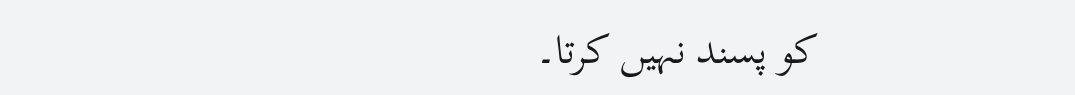کو پسند نہیں کرتا۔